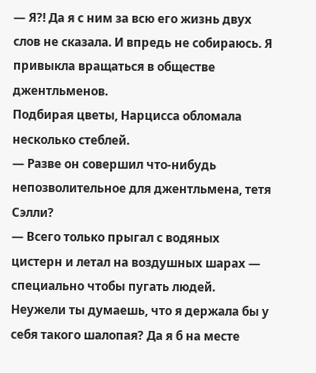— Я?! Да я с ним за всю его жизнь двух слов не сказала. И впредь не собираюсь. Я привыкла вращаться в обществе джентльменов.
Подбирая цветы, Нарцисса обломала несколько стеблей.
— Разве он совершил что-нибудь непозволительное для джентльмена, тетя Сэлли?
— Всего только прыгал с водяных цистерн и летал на воздушных шарах — специально чтобы пугать людей. Неужели ты думаешь, что я держала бы у себя такого шалопая? Да я б на месте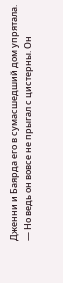Дженни и Баярда его в сумасшедший дом упрятала.
— Но ведь он вовсе не прыгал с цистерны. Он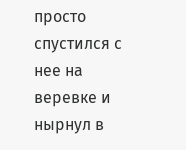просто спустился с нее на веревке и нырнул в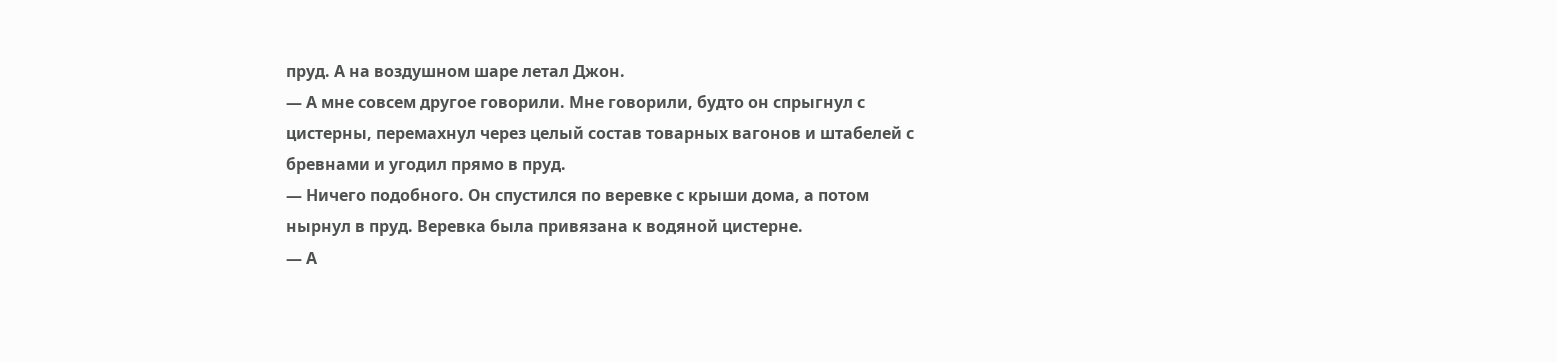пруд. А на воздушном шаре летал Джон.
— А мне совсем другое говорили. Мне говорили, будто он спрыгнул с цистерны, перемахнул через целый состав товарных вагонов и штабелей с бревнами и угодил прямо в пруд.
— Ничего подобного. Он спустился по веревке с крыши дома, а потом нырнул в пруд. Веревка была привязана к водяной цистерне.
— А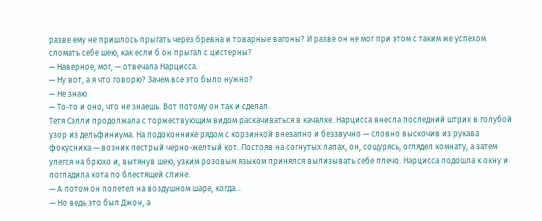разве ему не пришлось прыгать через бревна и товарные вагоны? И разве он не мог при этом с таким же успехом сломать себе шею, как если б он прыгал с цистерны?
— Наверное, мог, — отвечала Нарцисса.
— Ну вот, а я что говорю? Зачем все это было нужно?
— Не знаю.
— То-то и оно, что не знаешь. Вот потому он так и сделал.
Тетя Сэлли продолжала с торжествующим видом раскачиваться в качалке. Нарцисса внесла последний штрих в голубой узор из дельфиниума. На подоконнике рядом с корзинкой внезапно и беззвучно — словно выскочив из рукава фокусника — возник пестрый черно-желтый кот. Постояв на согнутых лапах, он, сощурясь, оглядел комнату, а затем улегся на брюхо и, вытянув шею, узким розовым языком принялся вылизывать себе плечо. Нарцисса подошла к окну и погладила кота по блестящей спине.
— А потом он полетел на воздушном шаре, когда…
— Но ведь это был Джон, а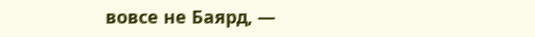вовсе не Баярд, —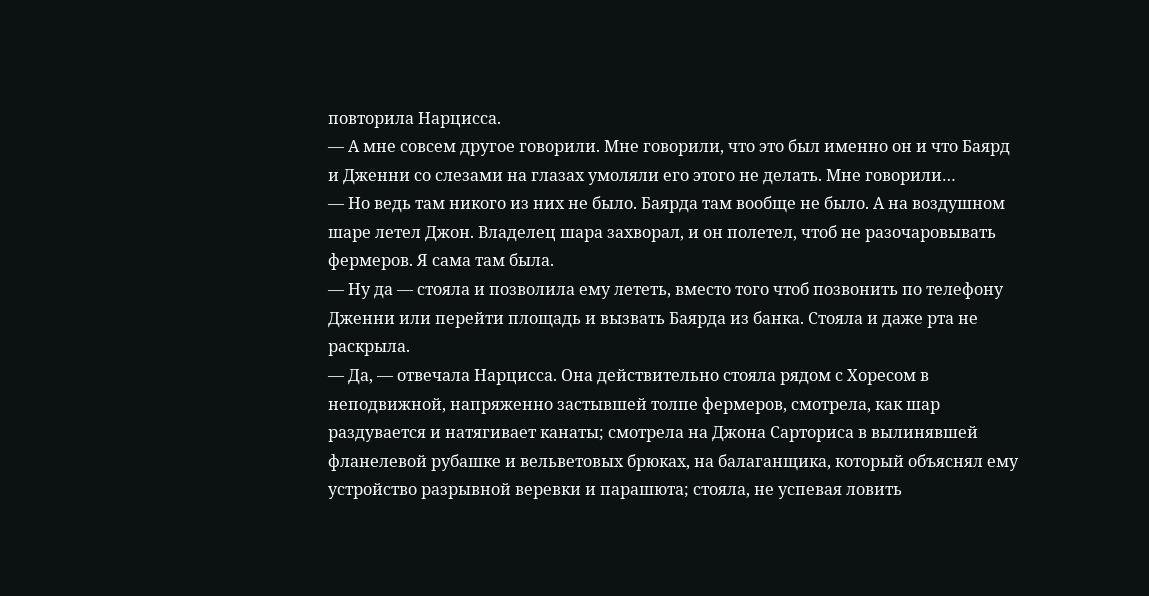повторила Нарцисса.
— А мне совсем другое говорили. Мне говорили, что это был именно он и что Баярд и Дженни со слезами на глазах умоляли его этого не делать. Мне говорили…
— Но ведь там никого из них не было. Баярда там вообще не было. А на воздушном шаре летел Джон. Владелец шара захворал, и он полетел, чтоб не разочаровывать фермеров. Я сама там была.
— Ну да — стояла и позволила ему лететь, вместо того чтоб позвонить по телефону Дженни или перейти площадь и вызвать Баярда из банка. Стояла и даже рта не раскрыла.
— Да, — отвечала Нарцисса. Она действительно стояла рядом с Хоресом в неподвижной, напряженно застывшей толпе фермеров, смотрела, как шар раздувается и натягивает канаты; смотрела на Джона Сарториса в вылинявшей фланелевой рубашке и вельветовых брюках, на балаганщика, который объяснял ему устройство разрывной веревки и парашюта; стояла, не успевая ловить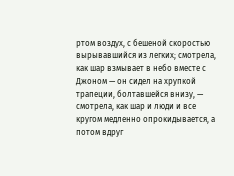ртом воздух, с бешеной скоростью вырывавшийся из легких; смотрела, как шар взмывает в небо вместе с Джоном — он сидел на хрупкой трапеции, болтавшейся внизу, — смотрела, как шар и люди и все кругом медленно опрокидывается, а потом вдруг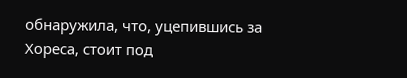обнаружила, что, уцепившись за Хореса, стоит под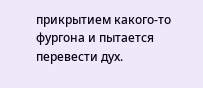прикрытием какого-то фургона и пытается перевести дух.